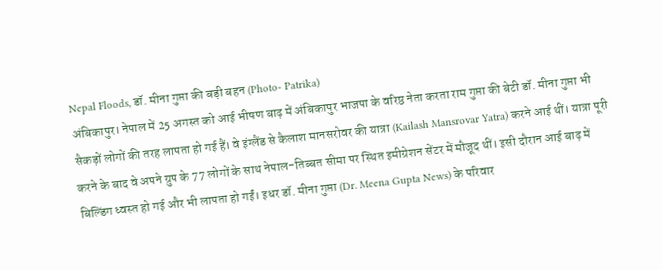Nepal Floods, डॉ. मीना गुप्ता की बड़ी बहन (Photo- Patrika)
अंबिकापुर। नेपाल में 25 अगस्त को आई भीषण बाढ़ में अंबिकापुर भाजपा के वरिष्ठ नेता करता राम गुप्ता की बेटी डॉ. मीना गुप्ता भी सैकड़ों लोगों की तरह लापता हो गई हैं। वे इंग्लैंड से कैलाश मानसरोवर की यात्रा (Kailash Mansrovar Yatra) करने आई थीं। यात्रा पूरी करने के बाद वे अपने ग्रुप के 77 लोगों के साथ नेपाल-तिब्बत सीमा पर स्थित इमीग्रेशन सेंटर में मौजूद थीं। इसी दौरान आई बाढ़ में बिल्डिंग ध्वस्त हो गई और भी लापता हो गईं। इधर डॉ. मीना गुप्ता (Dr. Meena Gupta News) के परिवार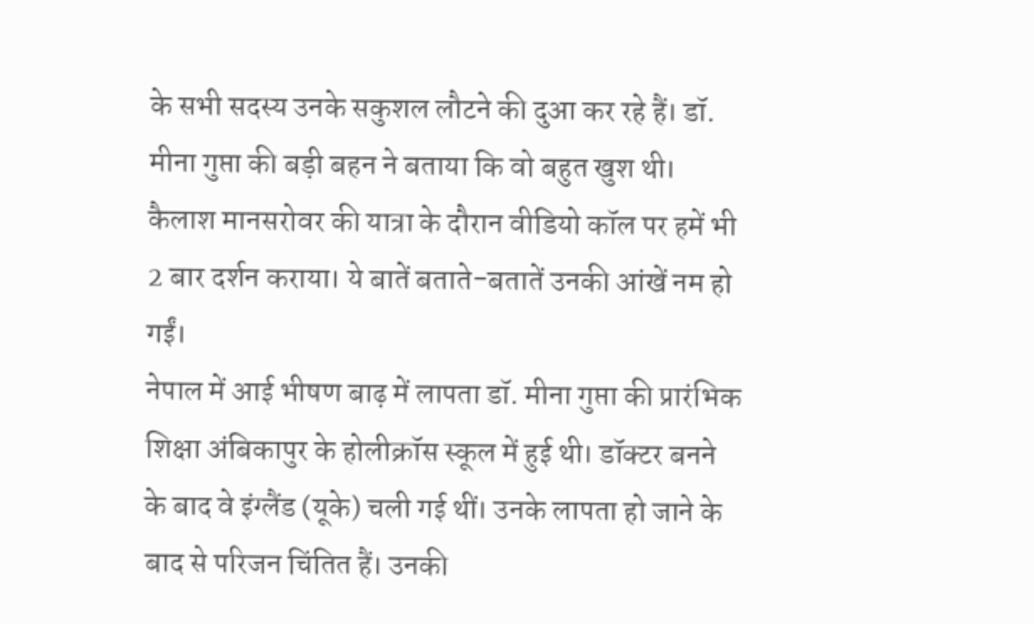के सभी सदस्य उनके सकुशल लौटने की दुआ कर रहे हैं। डॉ. मीना गुप्ता की बड़ी बहन ने बताया कि वो बहुत खुश थी। कैलाश मानसरोवर की यात्रा के दौरान वीडियो कॉल पर हमें भी 2 बार दर्शन कराया। ये बातें बताते-बतातें उनकी आंखें नम हो गईं।
नेपाल में आई भीषण बाढ़ में लापता डॉ. मीना गुप्ता की प्रारंभिक शिक्षा अंबिकापुर के होलीक्रॉस स्कूल में हुई थी। डॉक्टर बनने के बाद वे इंग्लैंड (यूके) चली गई थीं। उनके लापता हो जाने के बाद से परिजन चिंतित हैं। उनकी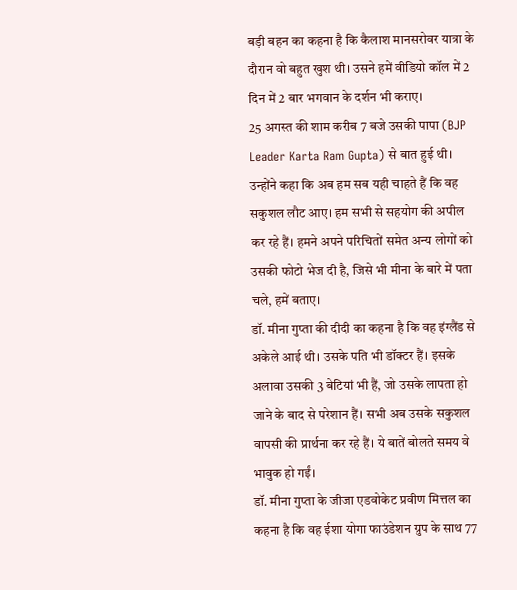बड़ी बहन का कहना है कि कैलाश मानसरोवर यात्रा के दौरान वो बहुत खुश थी। उसने हमें वीडियो कॉल में 2 दिन में 2 बार भगवान के दर्शन भी कराए।
25 अगस्त की शाम करीब 7 बजे उसकी पापा (BJP Leader Karta Ram Gupta) से बात हुई थी। उन्होंने कहा कि अब हम सब यही चाहते हैं कि वह सकुशल लौट आए। हम सभी से सहयोग की अपील कर रहे हैं। हमने अपने परिचितों समेत अन्य लोगों को उसकी फोटो भेज दी है, जिसे भी मीना के बारे में पता चले, हमें बताए।
डॉ. मीना गुप्ता की दीदी का कहना है कि वह इंग्लैंड से अकेले आई थी। उसके पति भी डॉक्टर हैं। इसके अलावा उसकी 3 बेटियां भी हैं, जो उसके लापता हो जाने के बाद से परेशान हैं। सभी अब उसके सकुशल वापसी की प्रार्थना कर रहे हैं। ये बातें बोलते समय वे भावुक हो गईं।
डॉ. मीना गुप्ता के जीजा एडवोकेट प्रवीण मित्तल का कहना है कि वह ईशा योगा फाउंडेशन ग्रुप के साथ 77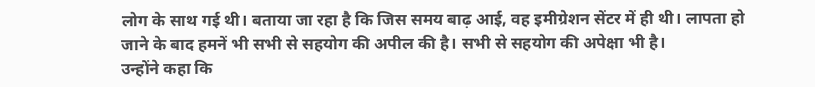लोग के साथ गई थी। बताया जा रहा है कि जिस समय बाढ़ आई, वह इमीग्रेशन सेंटर में ही थी। लापता हो जाने के बाद हमनें भी सभी से सहयोग की अपील की है। सभी से सहयोग की अपेक्षा भी है।
उन्होंने कहा कि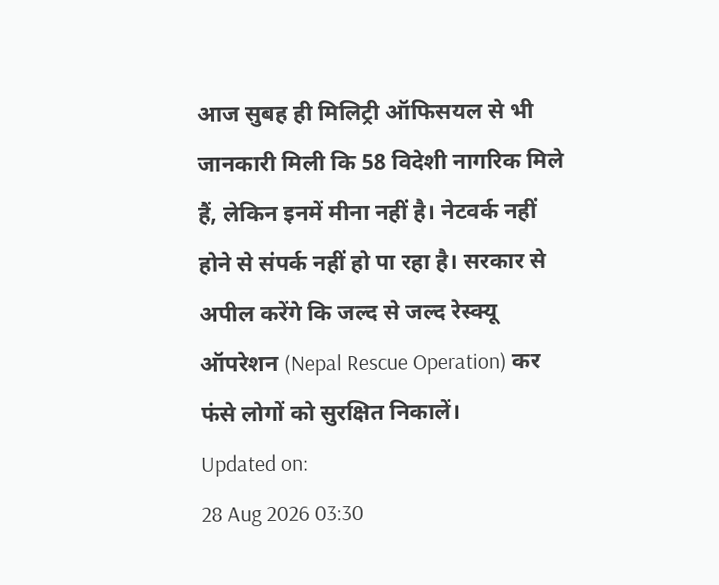आज सुबह ही मिलिट्री ऑफिसयल से भी जानकारी मिली कि 58 विदेशी नागरिक मिले हैं, लेकिन इनमें मीना नहीं है। नेटवर्क नहीं होने से संपर्क नहीं हो पा रहा है। सरकार से अपील करेंगे कि जल्द से जल्द रेस्क्यू ऑपरेशन (Nepal Rescue Operation) कर फंसे लोगों को सुरक्षित निकालें।
Updated on:
28 Aug 2026 03:30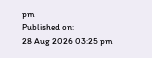pm
Published on:
28 Aug 2026 03:25 pm